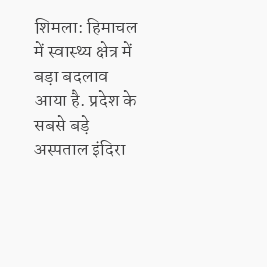शिमला: हिमाचल में स्वास्थ्य क्षेत्र में बड़ा बदलाव आया है. प्रदेश के सबसे बड़े अस्पताल इंदिरा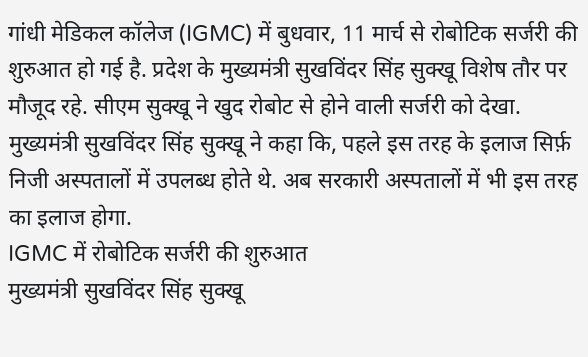गांधी मेडिकल कॉलेज (IGMC) में बुधवार, 11 मार्च से रोबोटिक सर्जरी की शुरुआत हो गई है. प्रदेश के मुख्यमंत्री सुखविंदर सिंह सुक्खू विशेष तौर पर मौजूद रहे. सीएम सुक्खू ने खुद रोबोट से होने वाली सर्जरी को देखा. मुख्यमंत्री सुखविंदर सिंह सुक्खू ने कहा कि, पहले इस तरह के इलाज सिर्फ़ निजी अस्पतालों में उपलब्ध होते थे. अब सरकारी अस्पतालों में भी इस तरह का इलाज होगा.
IGMC में रोबोटिक सर्जरी की शुरुआत
मुख्यमंत्री सुखविंदर सिंह सुक्खू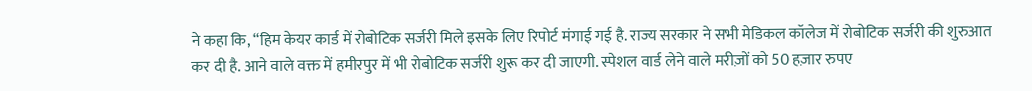ने कहा कि, “हिम केयर कार्ड में रोबोटिक सर्जरी मिले इसके लिए रिपोर्ट मंगाई गई है. राज्य सरकार ने सभी मेडिकल कॉलेज में रोबोटिक सर्जरी की शुरुआत कर दी है. आने वाले वक्त में हमीरपुर में भी रोबोटिक सर्जरी शुरू कर दी जाएगी. स्पेशल वार्ड लेने वाले मरीज़ों को 50 हज़ार रुपए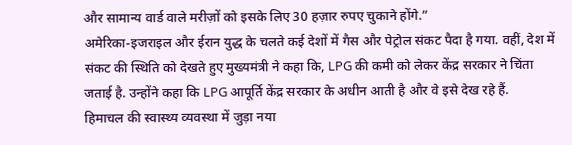और सामान्य वार्ड वाले मरीज़ों को इसके लिए 30 हज़ार रुपए चुकाने होंगे.”
अमेरिका-इजराइल और ईरान युद्ध के चलते कई देशों में गैस और पेट्रोल संकट पैदा है गया. वहीं, देश में संकट की स्थिति को देखते हुए मुख्यमंत्री ने कहा कि, LPG की कमी को लेकर केंद्र सरकार ने चिंता जताई है. उन्होंने कहा कि LPG आपूर्ति केंद्र सरकार के अधीन आती है और वे इसे देख रहे हैं.
हिमाचल की स्वास्थ्य व्यवस्था में जुड़ा नया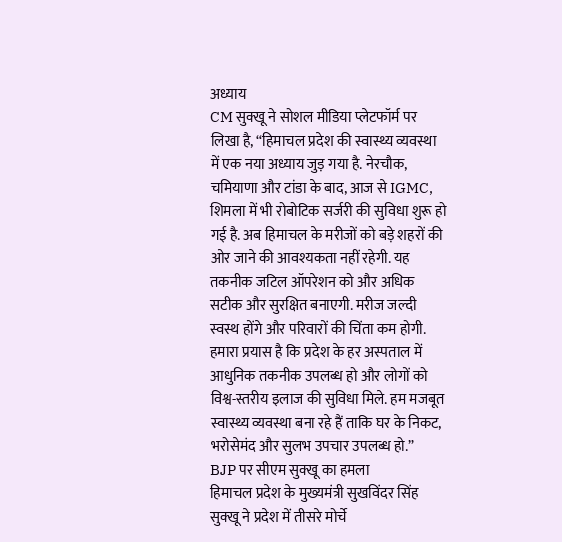अध्याय
CM सुक्खू ने सोशल मीडिया प्लेटफॉर्म पर लिखा है, “हिमाचल प्रदेश की स्वास्थ्य व्यवस्था में एक नया अध्याय जुड़ गया है. नेरचौक, चमियाणा और टांडा के बाद, आज से IGMC, शिमला में भी रोबोटिक सर्जरी की सुविधा शुरू हो गई है. अब हिमाचल के मरीजों को बड़े शहरों की ओर जाने की आवश्यकता नहीं रहेगी. यह तकनीक जटिल ऑपरेशन को और अधिक सटीक और सुरक्षित बनाएगी. मरीज जल्दी स्वस्थ होंगे और परिवारों की चिंता कम होगी. हमारा प्रयास है कि प्रदेश के हर अस्पताल में आधुनिक तकनीक उपलब्ध हो और लोगों को विश्व-स्तरीय इलाज की सुविधा मिले. हम मजबूत स्वास्थ्य व्यवस्था बना रहे हैं ताकि घर के निकट, भरोसेमंद और सुलभ उपचार उपलब्ध हो.”
BJP पर सीएम सुक्खू का हमला
हिमाचल प्रदेश के मुख्यमंत्री सुखविंदर सिंह सुक्खू ने प्रदेश में तीसरे मोर्चे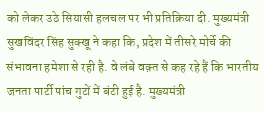को लेकर उठे सियासी हलचल पर भी प्रतिक्रिया दी. मुख्यमंत्री सुखविंदर सिंह सुक्खू ने कहा कि, प्रदेश में तीसरे मोर्चे की संभावना हमेशा से रही है. वे लंबे वक़्त से कह रहे हैं कि भारतीय जनता पार्टी पांच गुटों में बंटी हुई है. मुख्यमंत्री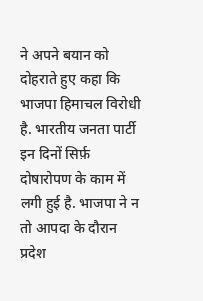ने अपने बयान को दोहराते हुए कहा कि भाजपा हिमाचल विरोधी है. भारतीय जनता पार्टी इन दिनों सिर्फ़ दोषारोपण के काम में लगी हुई है. भाजपा ने न तो आपदा के दौरान प्रदेश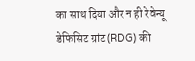का साथ दिया और न ही रेवेन्यू डेफिसिट ग्रांट (RDG) की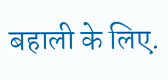बहाली के लिए.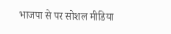भाजपा से पर सोशल मीडिया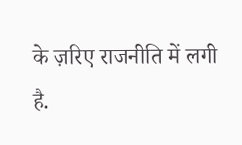के ज़रिए राजनीति में लगी है.